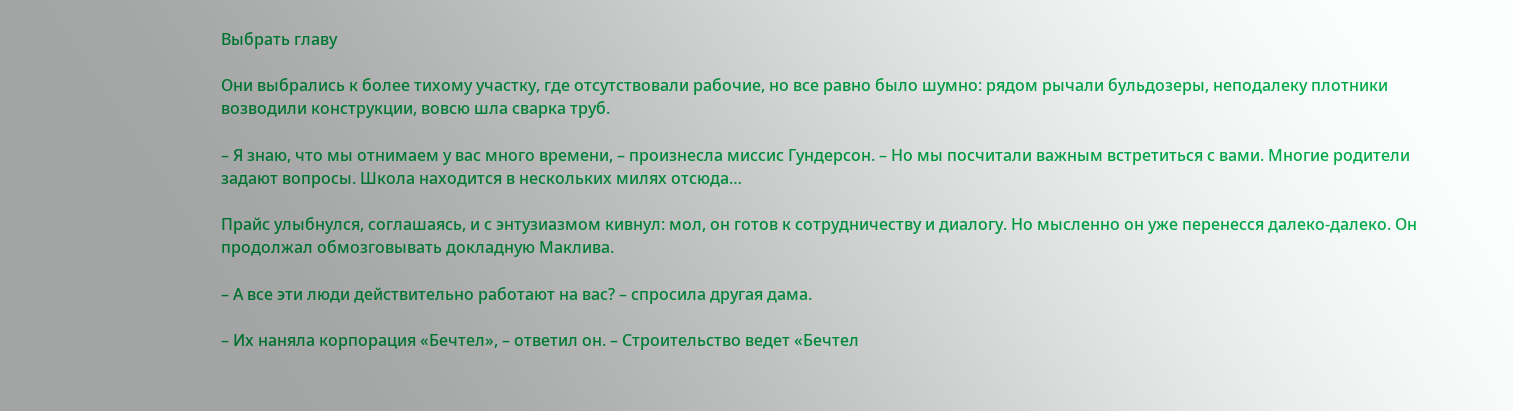Выбрать главу

Они выбрались к более тихому участку, где отсутствовали рабочие, но все равно было шумно: рядом рычали бульдозеры, неподалеку плотники возводили конструкции, вовсю шла сварка труб.

– Я знаю, что мы отнимаем у вас много времени, – произнесла миссис Гундерсон. – Но мы посчитали важным встретиться с вами. Многие родители задают вопросы. Школа находится в нескольких милях отсюда…

Прайс улыбнулся, соглашаясь, и с энтузиазмом кивнул: мол, он готов к сотрудничеству и диалогу. Но мысленно он уже перенесся далеко-далеко. Он продолжал обмозговывать докладную Маклива.

– А все эти люди действительно работают на вас? – спросила другая дама.

– Их наняла корпорация «Бечтел», – ответил он. – Строительство ведет «Бечтел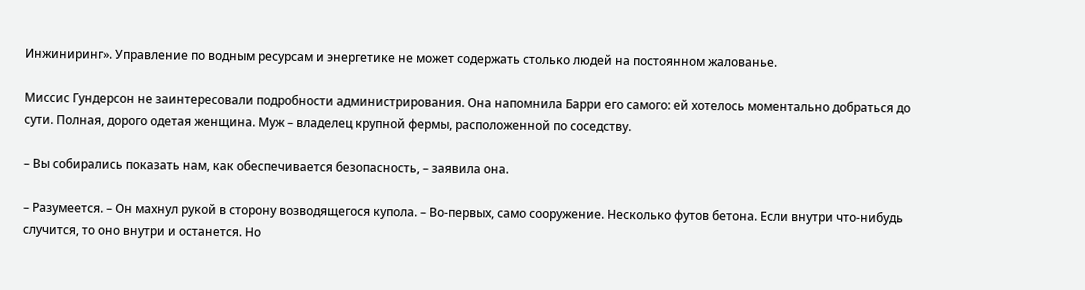Инжиниринг». Управление по водным ресурсам и энергетике не может содержать столько людей на постоянном жалованье.

Миссис Гундерсон не заинтересовали подробности администрирования. Она напомнила Барри его самого: ей хотелось моментально добраться до сути. Полная, дорого одетая женщина. Муж – владелец крупной фермы, расположенной по соседству.

– Вы собирались показать нам, как обеспечивается безопасность, – заявила она.

– Разумеется. – Он махнул рукой в сторону возводящегося купола. – Во-первых, само сооружение. Несколько футов бетона. Если внутри что-нибудь случится, то оно внутри и останется. Но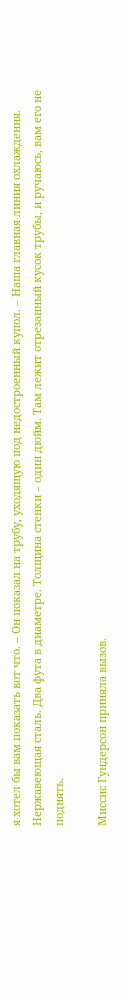я хотел бы вам показать вот что. – Он показал на трубу, уходящую под недостроенный купол. – Наша главная линия охлаждения. Нержавеющая сталь. Два фута в диаметре. Толщина стенки – один дюйм. Там лежит отрезанный кусок трубы, и ручаюсь, вам его не поднять.

Миссис Гундерсон приняла вызов.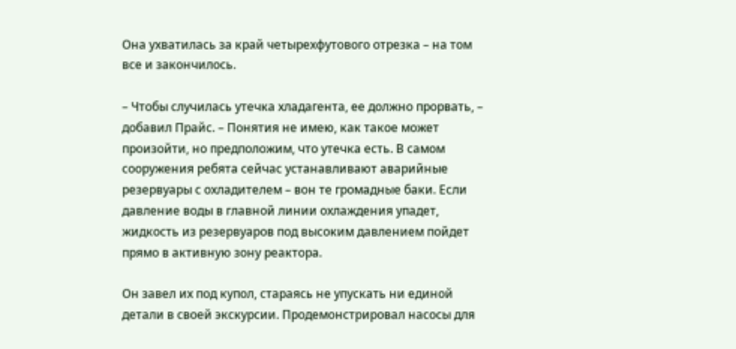Она ухватилась за край четырехфутового отрезка – на том все и закончилось.

– Чтобы случилась утечка хладагента, ее должно прорвать, – добавил Прайс. – Понятия не имею, как такое может произойти, но предположим, что утечка есть. В самом сооружения ребята сейчас устанавливают аварийные резервуары с охладителем – вон те громадные баки. Если давление воды в главной линии охлаждения упадет, жидкость из резервуаров под высоким давлением пойдет прямо в активную зону реактора.

Он завел их под купол, стараясь не упускать ни единой детали в своей экскурсии. Продемонстрировал насосы для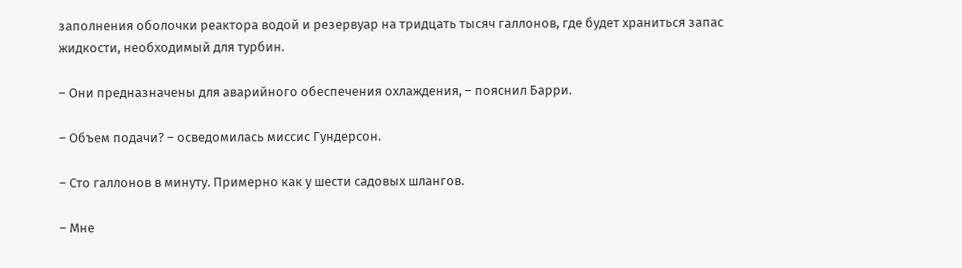заполнения оболочки реактора водой и резервуар на тридцать тысяч галлонов, где будет храниться запас жидкости, необходимый для турбин.

– Они предназначены для аварийного обеспечения охлаждения, – пояснил Барри.

– Объем подачи? – осведомилась миссис Гундерсон.

– Сто галлонов в минуту. Примерно как у шести садовых шлангов.

– Мне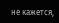не кажется,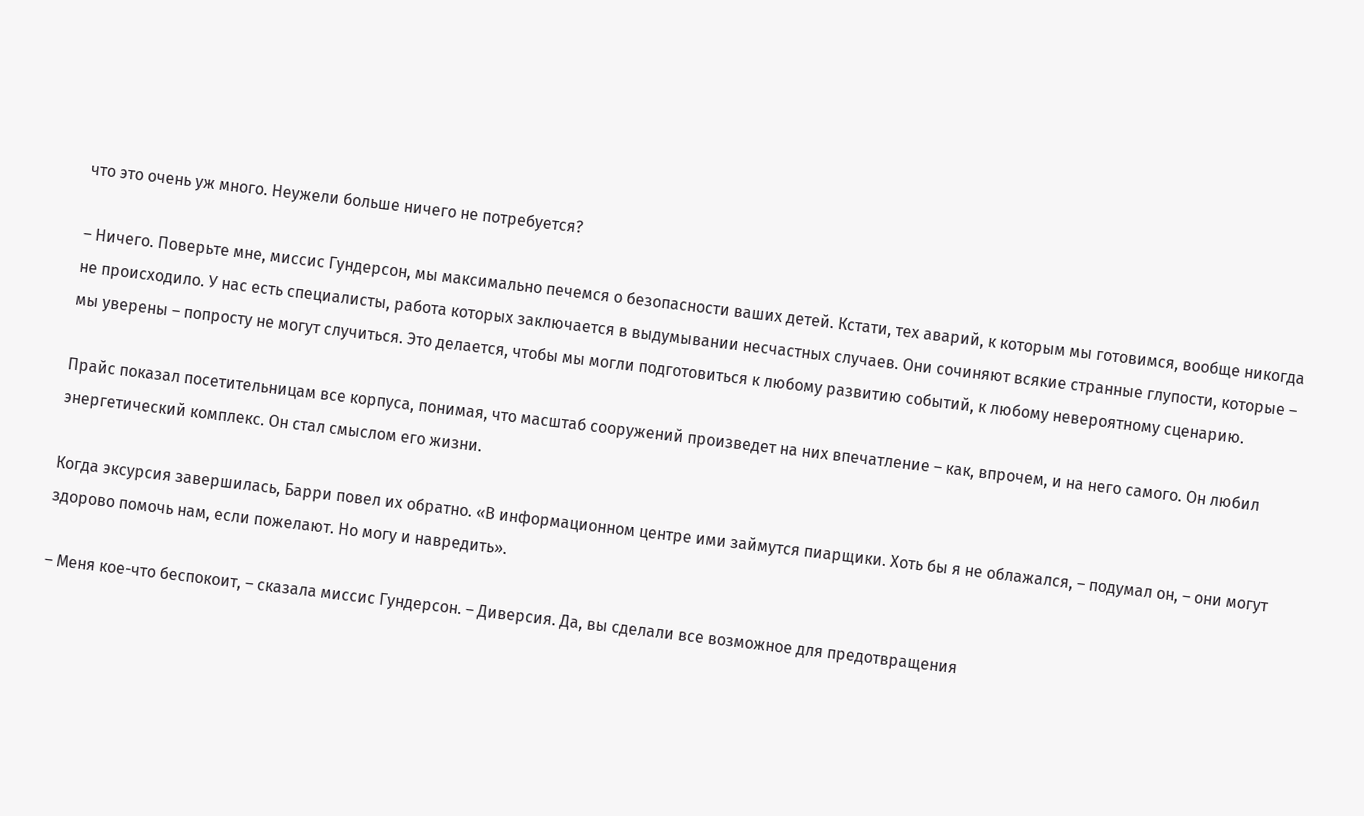что это очень уж много. Неужели больше ничего не потребуется?

– Ничего. Поверьте мне, миссис Гундерсон, мы максимально печемся о безопасности ваших детей. Кстати, тех аварий, к которым мы готовимся, вообще никогда не происходило. У нас есть специалисты, работа которых заключается в выдумывании несчастных случаев. Они сочиняют всякие странные глупости, которые – мы уверены – попросту не могут случиться. Это делается, чтобы мы могли подготовиться к любому развитию событий, к любому невероятному сценарию.

Прайс показал посетительницам все корпуса, понимая, что масштаб сооружений произведет на них впечатление – как, впрочем, и на него самого. Он любил энергетический комплекс. Он стал смыслом его жизни.

Когда эксурсия завершилась, Барри повел их обратно. «В информационном центре ими займутся пиарщики. Хоть бы я не облажался, – подумал он, – они могут здорово помочь нам, если пожелают. Но могу и навредить».

– Меня кое-что беспокоит, – сказала миссис Гундерсон. – Диверсия. Да, вы сделали все возможное для предотвращения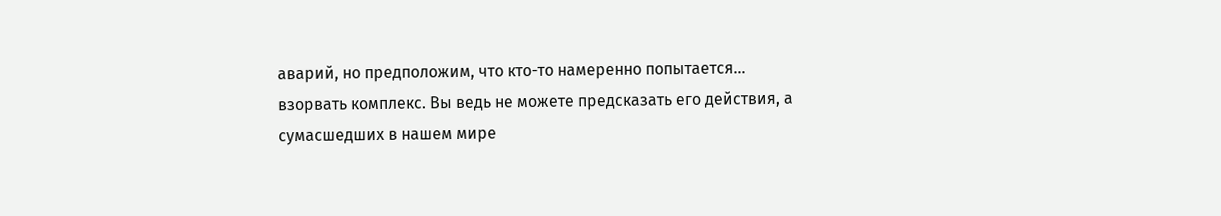аварий, но предположим, что кто-то намеренно попытается… взорвать комплекс. Вы ведь не можете предсказать его действия, а сумасшедших в нашем мире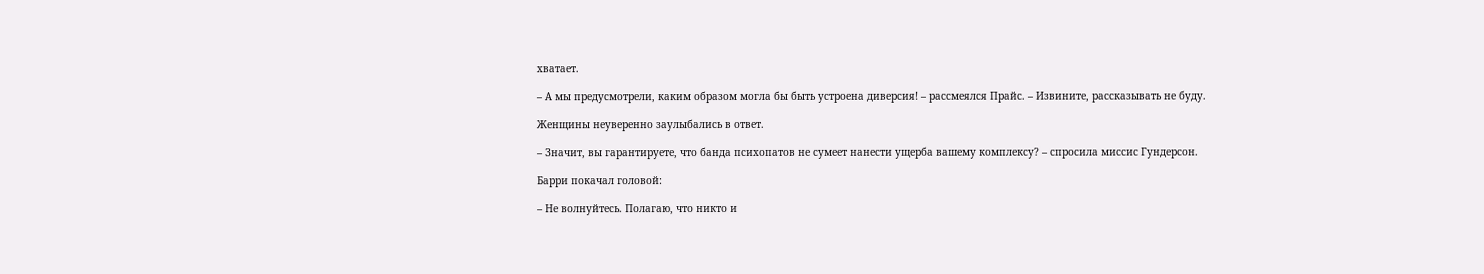хватает.

– А мы предусмотрели, каким образом могла бы быть устроена диверсия! – рассмеялся Прайс. – Извините, рассказывать не буду.

Женщины неуверенно заулыбались в ответ.

– Значит, вы гарантируете, что банда психопатов не сумеет нанести ущерба вашему комплексу? – спросила миссис Гундерсон.

Барри покачал головой:

– Не волнуйтесь. Полагаю, что никто и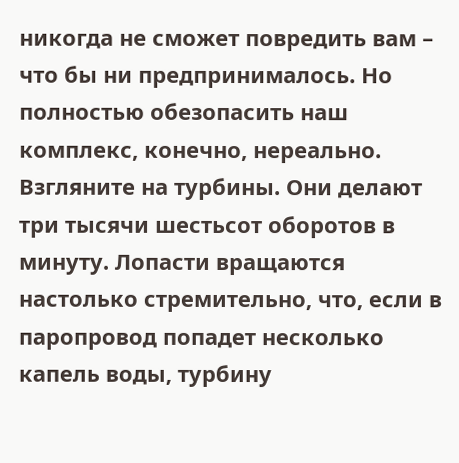никогда не сможет повредить вам – что бы ни предпринималось. Но полностью обезопасить наш комплекс, конечно, нереально. Взгляните на турбины. Они делают три тысячи шестьсот оборотов в минуту. Лопасти вращаются настолько стремительно, что, если в паропровод попадет несколько капель воды, турбину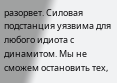разорвет. Силовая подстанция уязвима для любого идиота с динамитом. Мы не сможем остановить тех,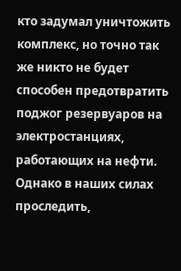кто задумал уничтожить комплекс, но точно так же никто не будет способен предотвратить поджог резервуаров на электростанциях, работающих на нефти. Однако в наших силах проследить,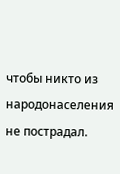чтобы никто из народонаселения не пострадал.